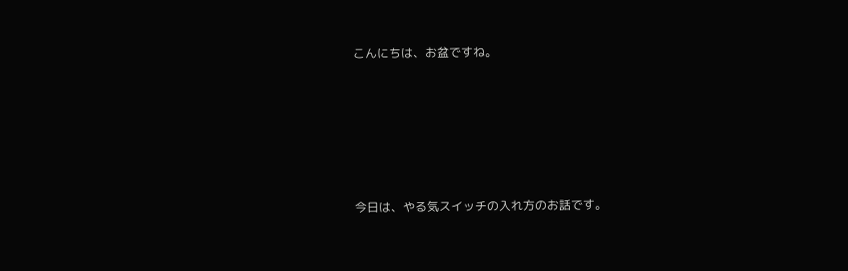こんにちは、お盆ですね。





今日は、やる気スイッチの入れ方のお話です。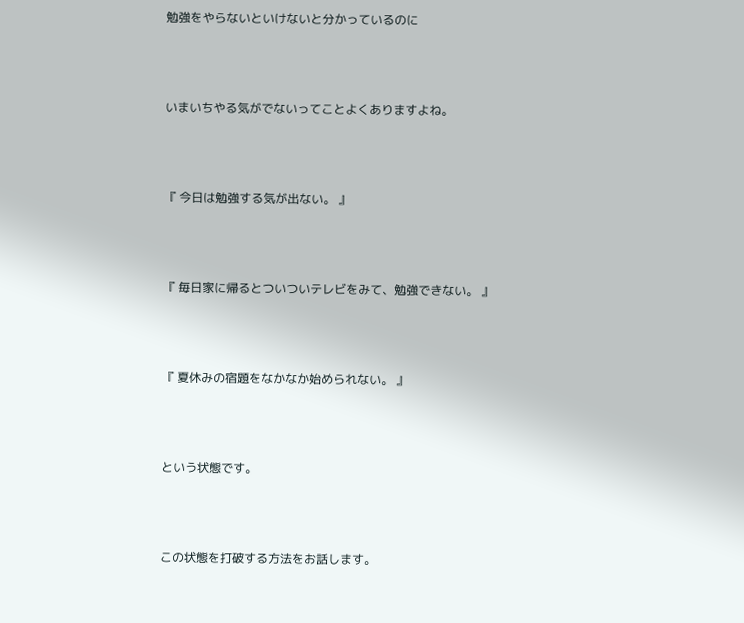勉強をやらないといけないと分かっているのに





いまいちやる気がでないってことよくありますよね。





『 今日は勉強する気が出ない。 』





『 毎日家に帰るとついついテレビをみて、勉強できない。 』





『 夏休みの宿題をなかなか始められない。 』





という状態です。





この状態を打破する方法をお話します。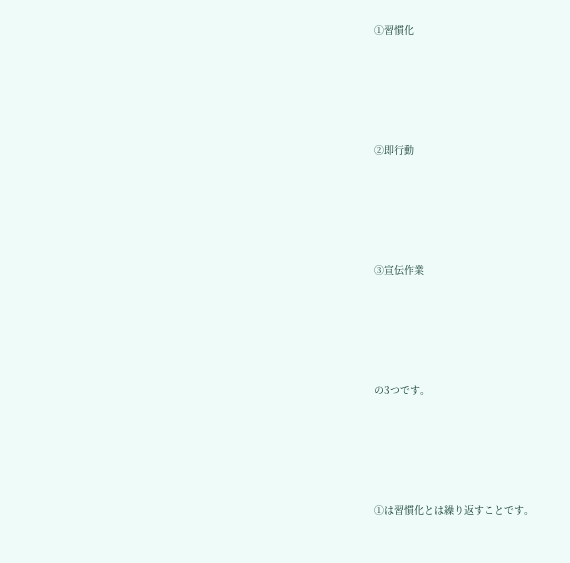①習慣化





②即行動





③宣伝作業





の3つです。





①は習慣化とは繰り返すことです。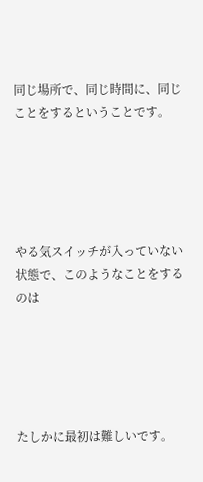同じ場所で、同じ時間に、同じことをするということです。





やる気スイッチが入っていない状態で、このようなことをするのは





たしかに最初は難しいです。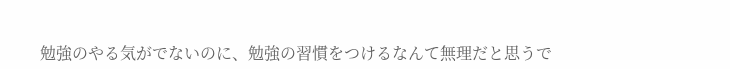勉強のやる気がでないのに、勉強の習慣をつけるなんて無理だと思うで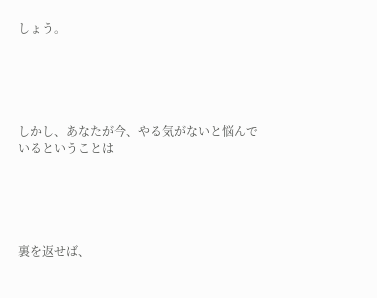しょう。





しかし、あなたが今、やる気がないと悩んでいるということは





裏を返せば、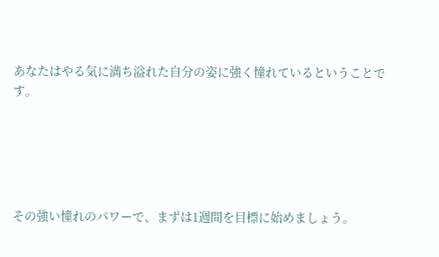あなたはやる気に満ち溢れた自分の姿に強く憧れているということです。





その強い憧れのパワーで、まずは1週間を目標に始めましょう。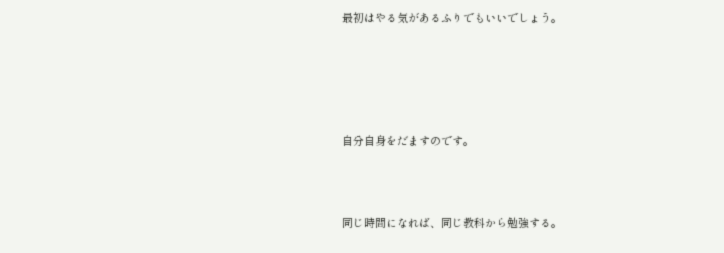最初はやる気があるふりでもいいでしょう。





自分自身をだますのです。



同じ時間になれば、同じ教科から勉強する。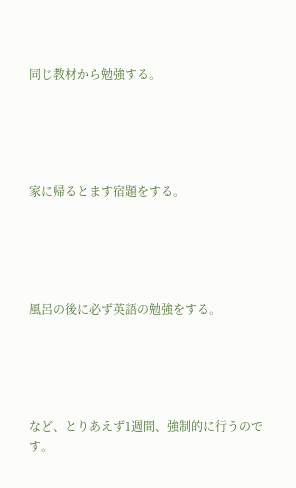同じ教材から勉強する。





家に帰るとます宿題をする。





風呂の後に必ず英語の勉強をする。





など、とりあえず1週間、強制的に行うのです。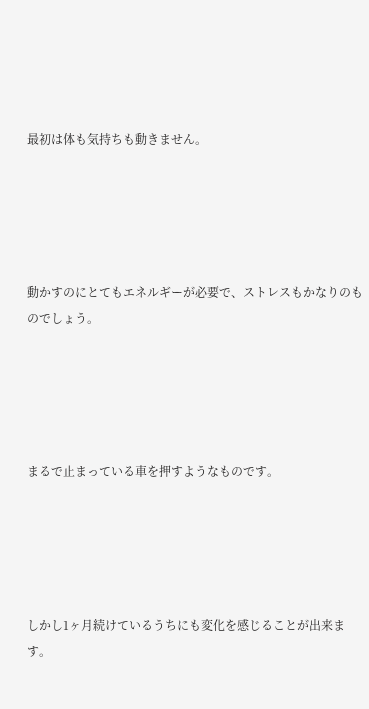最初は体も気持ちも動きません。





動かすのにとてもエネルギーが必要で、ストレスもかなりのものでしょう。





まるで止まっている車を押すようなものです。





しかし1ヶ月続けているうちにも変化を感じることが出来ます。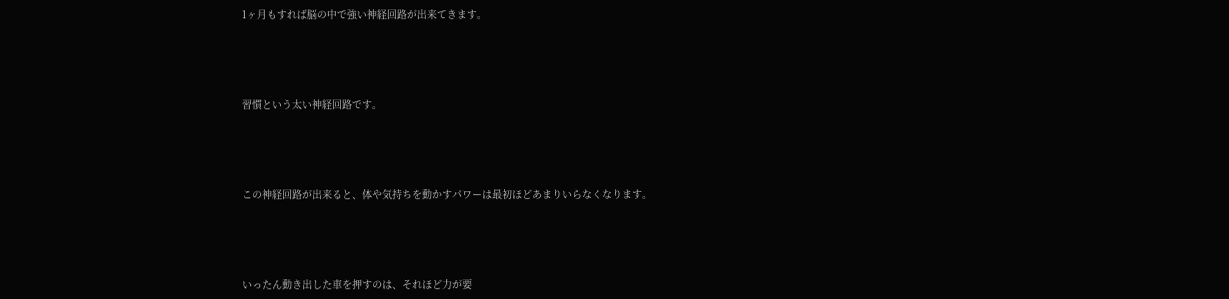1ヶ月もすれば脳の中で強い神経回路が出来てきます。





習慣という太い神経回路です。





この神経回路が出来ると、体や気持ちを動かすパワーは最初ほどあまりいらなくなります。





いったん動き出した車を押すのは、それほど力が要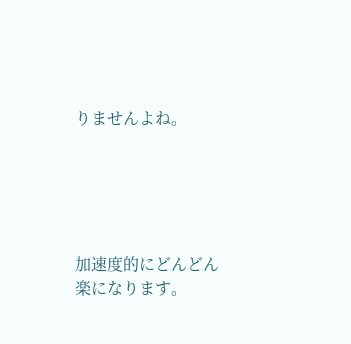りませんよね。





加速度的にどんどん楽になります。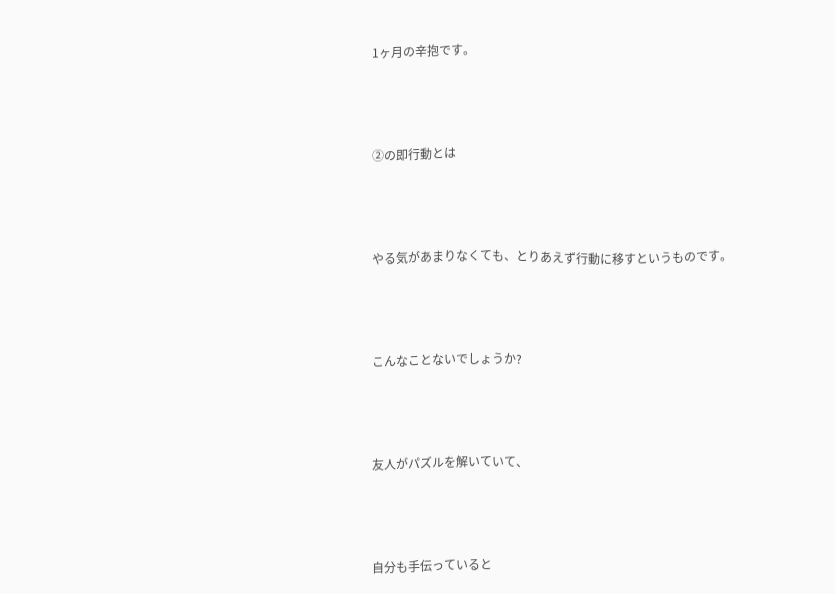1ヶ月の辛抱です。





②の即行動とは





やる気があまりなくても、とりあえず行動に移すというものです。





こんなことないでしょうか?





友人がパズルを解いていて、





自分も手伝っていると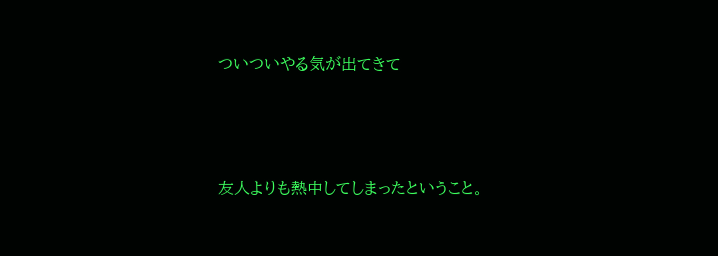ついついやる気が出てきて





友人よりも熱中してしまったということ。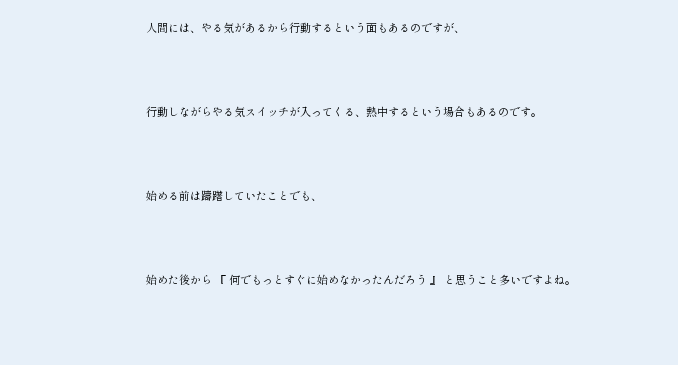人間には、やる気があるから行動するという面もあるのですが、





行動しながらやる気スイッチが入ってくる、熱中するという場合もあるのです。





始める前は躊躇していたことでも、





始めた後から 『 何でもっとすぐに始めなかったんだろう 』 と思うこと多いですよね。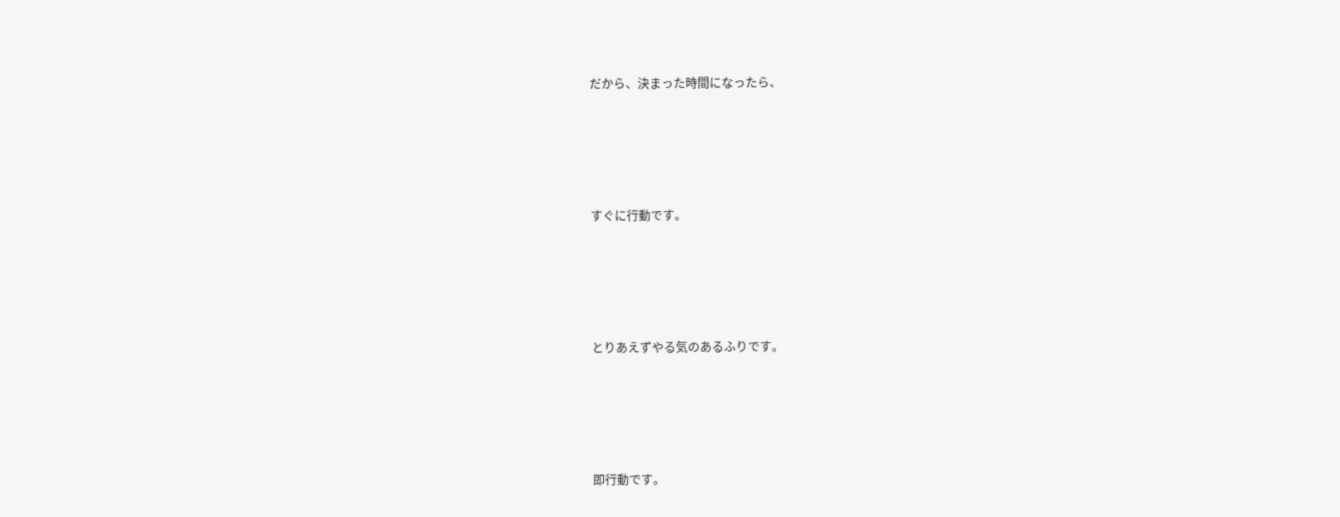だから、決まった時間になったら、





すぐに行動です。





とりあえずやる気のあるふりです。





即行動です。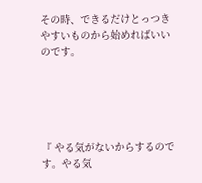その時、できるだけとっつきやすいものから始めればいいのです。





『 やる気がないからするのです。やる気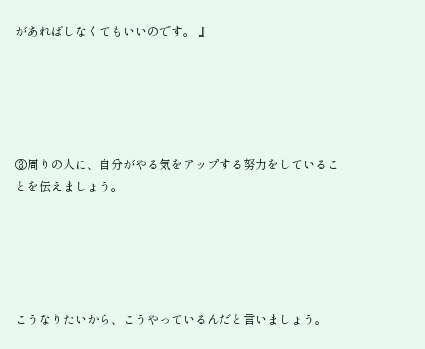があればしなくてもいいのです。 』





③周りの人に、自分がやる気をアップする努力をしていることを伝えましょう。





こうなりたいから、こうやっているんだと言いましょう。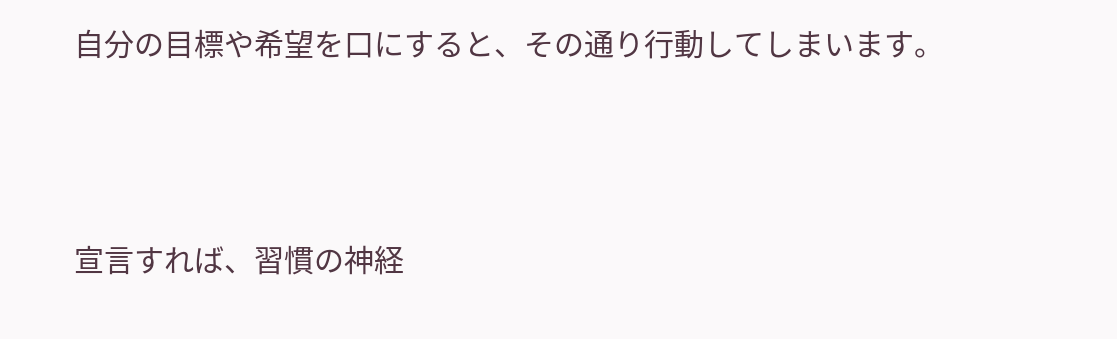自分の目標や希望を口にすると、その通り行動してしまいます。





宣言すれば、習慣の神経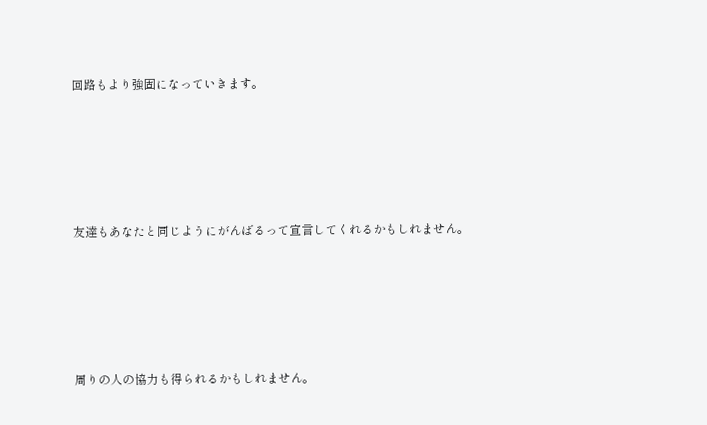回路もより強固になっていきます。





友達もあなたと同じようにがんばるって宣言してくれるかもしれません。





周りの人の協力も得られるかもしれません。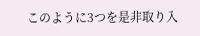このように3つを是非取り入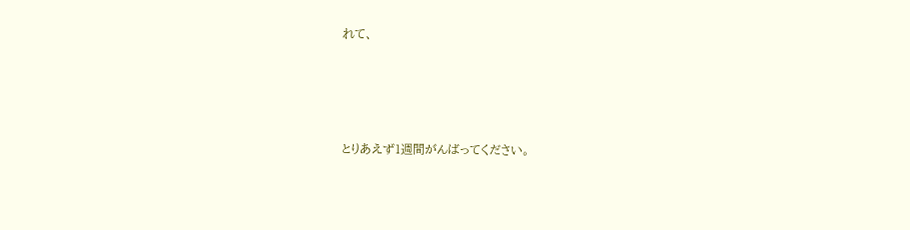れて、





とりあえず1週間がんばってください。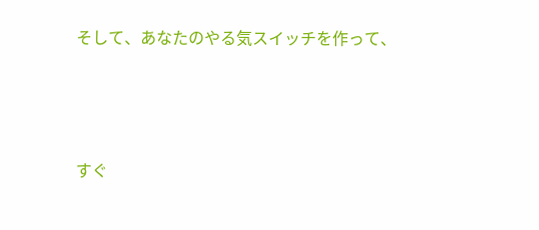そして、あなたのやる気スイッチを作って、





すぐ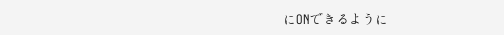にONできるように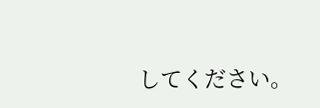してください。